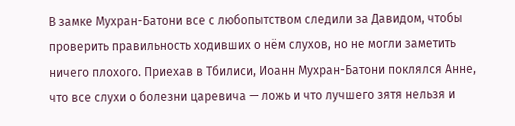В замке Мухран-Батони все с любопытством следили за Давидом, чтобы проверить правильность ходивших о нём слухов, но не могли заметить ничего плохого. Приехав в Тбилиси, Иоанн Мухран-Батони поклялся Анне, что все слухи о болезни царевича — ложь и что лучшего зятя нельзя и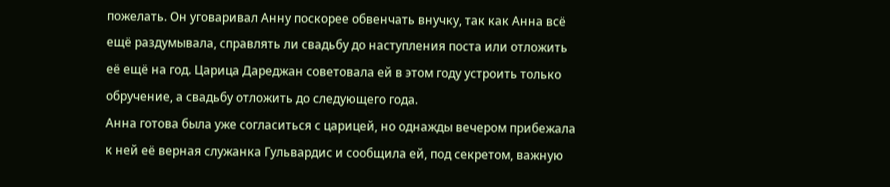пожелать. Он уговаривал Анну поскорее обвенчать внучку, так как Анна всё ещё раздумывала, справлять ли свадьбу до наступления поста или отложить её ещё на год. Царица Дареджан советовала ей в этом году устроить только обручение, а свадьбу отложить до следующего года.
Анна готова была уже согласиться с царицей, но однажды вечером прибежала к ней её верная служанка Гульвардис и сообщила ей, под секретом, важную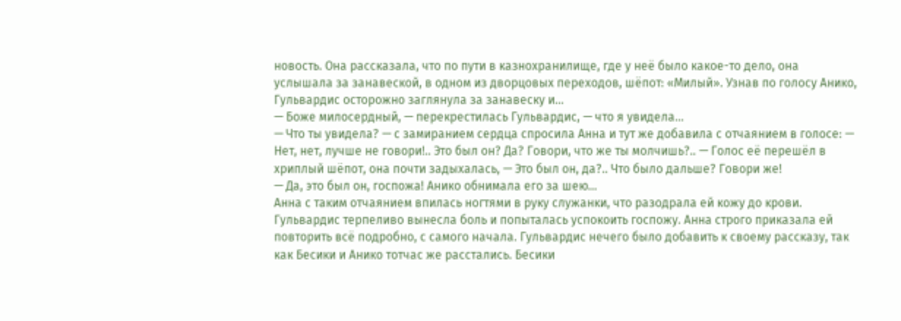новость. Она рассказала, что по пути в казнохранилище, где у неё было какое-то дело, она услышала за занавеской, в одном из дворцовых переходов, шёпот: «Милый». Узнав по голосу Анико, Гульвардис осторожно заглянула за занавеску и…
— Боже милосердный, — перекрестилась Гульвардис, — что я увидела…
— Что ты увидела? — с замиранием сердца спросила Анна и тут же добавила с отчаянием в голосе: — Нет, нет, лучше не говори!.. Это был он? Да? Говори, что же ты молчишь?.. — Голос её перешёл в хриплый шёпот, она почти задыхалась, — Это был он, да?.. Что было дальше? Говори же!
— Да, это был он, госпожа! Анико обнимала его за шею…
Анна с таким отчаянием впилась ногтями в руку служанки, что разодрала ей кожу до крови. Гульвардис терпеливо вынесла боль и попыталась успокоить госпожу. Анна строго приказала ей повторить всё подробно, с самого начала. Гульвардис нечего было добавить к своему рассказу, так как Бесики и Анико тотчас же расстались. Бесики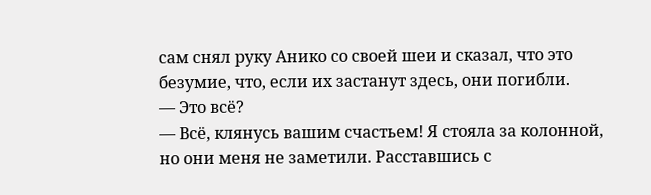сам снял руку Анико со своей шеи и сказал, что это безумие, что, если их застанут здесь, они погибли.
— Это всё?
— Всё, клянусь вашим счастьем! Я стояла за колонной, но они меня не заметили. Расставшись с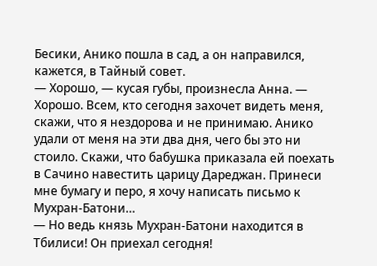Бесики, Анико пошла в сад, а он направился, кажется, в Тайный совет.
— Хорошо, — кусая губы, произнесла Анна. — Хорошо. Всем, кто сегодня захочет видеть меня, скажи, что я нездорова и не принимаю. Анико удали от меня на эти два дня, чего бы это ни стоило. Скажи, что бабушка приказала ей поехать в Сачино навестить царицу Дареджан. Принеси мне бумагу и перо, я хочу написать письмо к Мухран-Батони…
— Но ведь князь Мухран-Батони находится в Тбилиси! Он приехал сегодня!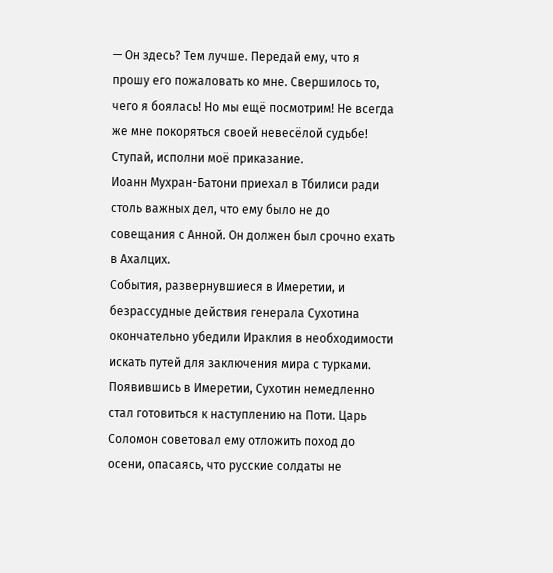— Он здесь? Тем лучше. Передай ему, что я прошу его пожаловать ко мне. Свершилось то, чего я боялась! Но мы ещё посмотрим! Не всегда же мне покоряться своей невесёлой судьбе! Ступай, исполни моё приказание.
Иоанн Мухран-Батони приехал в Тбилиси ради столь важных дел, что ему было не до совещания с Анной. Он должен был срочно ехать в Ахалцих.
События, развернувшиеся в Имеретии, и безрассудные действия генерала Сухотина окончательно убедили Ираклия в необходимости искать путей для заключения мира с турками.
Появившись в Имеретии, Сухотин немедленно стал готовиться к наступлению на Поти. Царь Соломон советовал ему отложить поход до осени, опасаясь, что русские солдаты не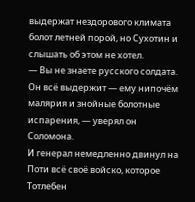выдержат нездорового климата болот летней порой, но Сухотин и слышать об этом не хотел.
— Вы не знаете русского солдата. Он всё выдержит — ему нипочём малярия и знойные болотные испарения, — уверял он Соломона.
И генерал немедленно двинул на Поти всё своё войско, которое Тотлебен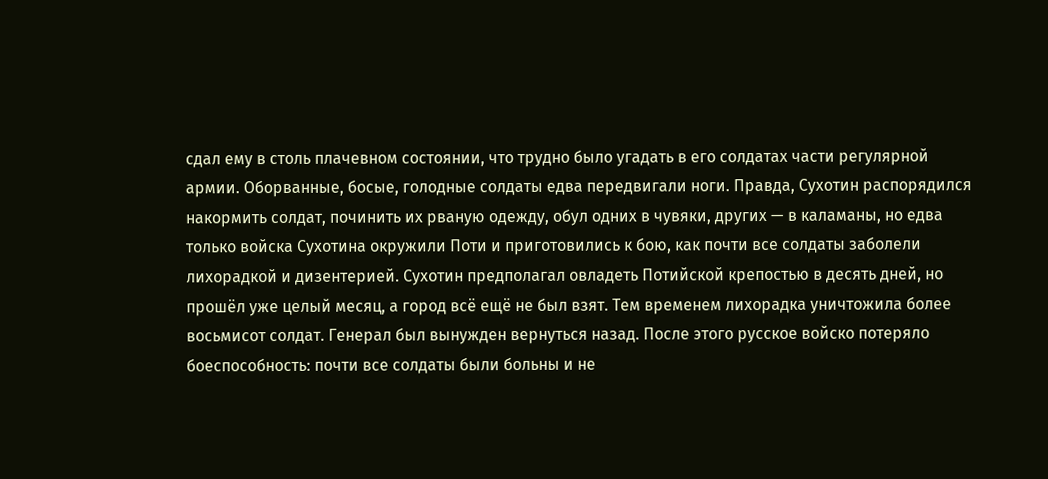сдал ему в столь плачевном состоянии, что трудно было угадать в его солдатах части регулярной армии. Оборванные, босые, голодные солдаты едва передвигали ноги. Правда, Сухотин распорядился накормить солдат, починить их рваную одежду, обул одних в чувяки, других — в каламаны, но едва только войска Сухотина окружили Поти и приготовились к бою, как почти все солдаты заболели лихорадкой и дизентерией. Сухотин предполагал овладеть Потийской крепостью в десять дней, но прошёл уже целый месяц, а город всё ещё не был взят. Тем временем лихорадка уничтожила более восьмисот солдат. Генерал был вынужден вернуться назад. После этого русское войско потеряло боеспособность: почти все солдаты были больны и не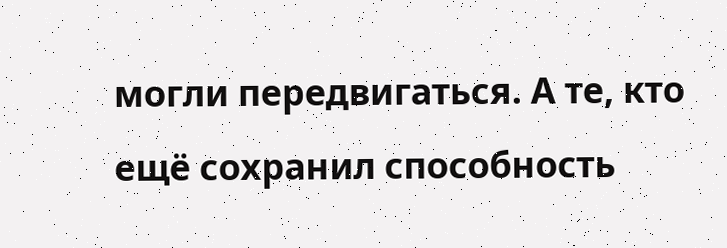могли передвигаться. А те, кто ещё сохранил способность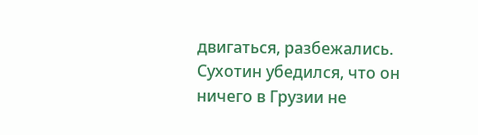двигаться, разбежались. Сухотин убедился, что он ничего в Грузии не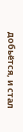добьётся, и стал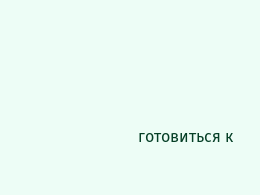готовиться к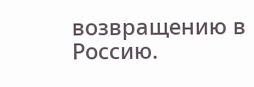возвращению в Россию.